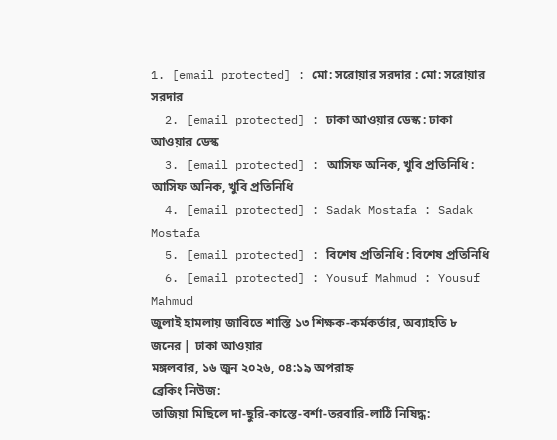1. [email protected] : মো: সরোয়ার সরদার : মো: সরোয়ার সরদার
  2. [email protected] : ঢাকা আওয়ার ডেস্ক : ঢাকা আওয়ার ডেস্ক
  3. [email protected] : আসিফ অনিক, খুবি প্রতিনিধি : আসিফ অনিক, খুবি প্রতিনিধি
  4. [email protected] : Sadak Mostafa : Sadak Mostafa
  5. [email protected] : বিশেষ প্রতিনিধি : বিশেষ প্রতিনিধি
  6. [email protected] : Yousuf Mahmud : Yousuf Mahmud
জুলাই হামলায় জাবিতে শাস্তি ১৩ শিক্ষক-কর্মকর্তার, অব্যাহতি ৮ জনের | ঢাকা আওয়ার
মঙ্গলবার, ১৬ জুন ২০২৬, ০৪:১৯ অপরাহ্ন
ব্রেকিং নিউজ:
তাজিয়া মিছিলে দা-ছুরি-কাস্তে-বর্শা-তরবারি-লাঠি নিষিদ্ধ: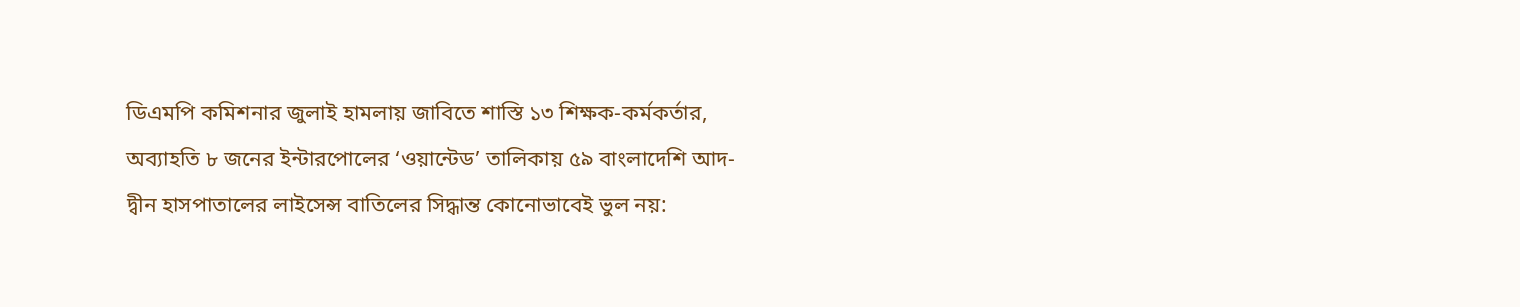ডিএমপি কমিশনার জুলাই হামলায় জাবিতে শাস্তি ১৩ শিক্ষক-কর্মকর্তার, অব্যাহতি ৮ জনের ইন্টারপোলের ‘ওয়ান্টেড’ তালিকায় ৫৯ বাংলাদেশি আদ-দ্বীন হাসপাতালের লাইসেন্স বাতিলের সিদ্ধান্ত কোনোভাবেই ভুল নয়: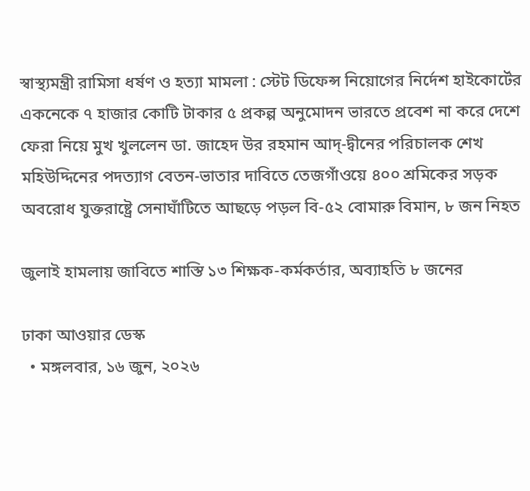স্বাস্থ্যমন্ত্রী রামিসা ধর্ষণ ও হত্যা মামলা : স্টেট ডিফেন্স নিয়োগের নির্দেশ হাইকোর্টের একনেকে ৭ হাজার কোটি টাকার ৫ প্রকল্প অনুমোদন ভারতে প্রবেশ না করে দেশে ফেরা নিয়ে মুখ খুললেন ডা. জাহেদ উর রহমান আদ্-দ্বীনের পরিচালক শেখ মহিউদ্দিনের পদত্যাগ বেতন-ভাতার দাবিতে তেজগাঁওয়ে ৪০০ শ্রমিকের সড়ক অবরোধ যুক্তরাষ্ট্রে সেনাঘাঁটিতে আছড়ে পড়ল বি-৫২ বোমারু বিমান, ৮ জন নিহত

জুলাই হামলায় জাবিতে শাস্তি ১৩ শিক্ষক-কর্মকর্তার, অব্যাহতি ৮ জনের

ঢাকা আওয়ার ডেস্ক
  • মঙ্গলবার, ১৬ জুন, ২০২৬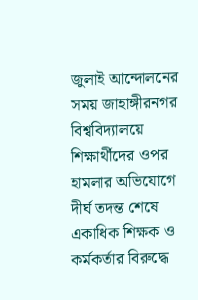জুলাই আন্দোলনের সময় জাহাঙ্গীরনগর বিশ্ববিদ্যালয়ে শিক্ষার্থীদের ওপর হামলার অভিযোগে দীর্ঘ তদন্ত শেষে একাধিক শিক্ষক ও কর্মকর্তার বিরুদ্ধে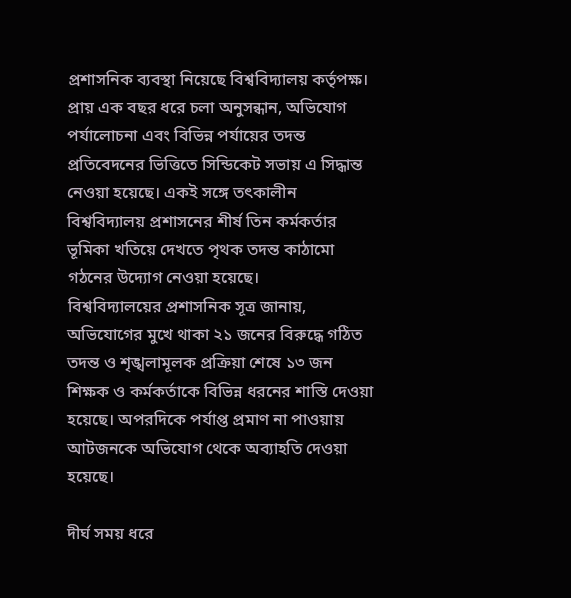প্রশাসনিক ব্যবস্থা নিয়েছে বিশ্ববিদ্যালয় কর্তৃপক্ষ। প্রায় এক বছর ধরে চলা অনুসন্ধান, অভিযোগ পর্যালোচনা এবং বিভিন্ন পর্যায়ের তদন্ত প্রতিবেদনের ভিত্তিতে সিন্ডিকেট সভায় এ সিদ্ধান্ত নেওয়া হয়েছে। একই সঙ্গে তৎকালীন বিশ্ববিদ্যালয় প্রশাসনের শীর্ষ তিন কর্মকর্তার ভূমিকা খতিয়ে দেখতে পৃথক তদন্ত কাঠামো গঠনের উদ্যোগ নেওয়া হয়েছে।
বিশ্ববিদ্যালয়ের প্রশাসনিক সূত্র জানায়, অভিযোগের মুখে থাকা ২১ জনের বিরুদ্ধে গঠিত তদন্ত ও শৃঙ্খলামূলক প্রক্রিয়া শেষে ১৩ জন শিক্ষক ও কর্মকর্তাকে বিভিন্ন ধরনের শাস্তি দেওয়া হয়েছে। অপরদিকে পর্যাপ্ত প্রমাণ না পাওয়ায় আটজনকে অভিযোগ থেকে অব্যাহতি দেওয়া হয়েছে।

দীর্ঘ সময় ধরে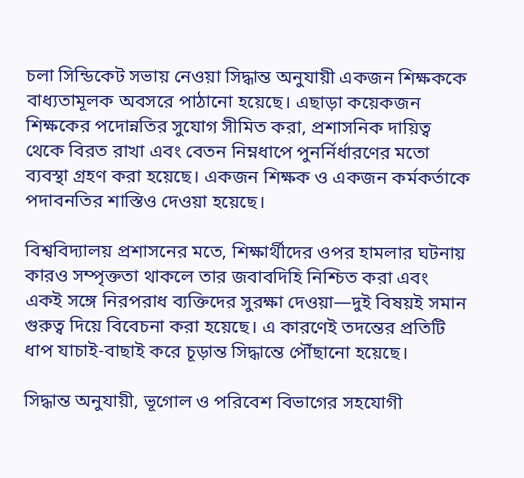চলা সিন্ডিকেট সভায় নেওয়া সিদ্ধান্ত অনুযায়ী একজন শিক্ষককে বাধ্যতামূলক অবসরে পাঠানো হয়েছে। এছাড়া কয়েকজন শিক্ষকের পদোন্নতির সুযোগ সীমিত করা, প্রশাসনিক দায়িত্ব থেকে বিরত রাখা এবং বেতন নিম্নধাপে পুনর্নির্ধারণের মতো ব্যবস্থা গ্রহণ করা হয়েছে। একজন শিক্ষক ও একজন কর্মকর্তাকে পদাবনতির শাস্তিও দেওয়া হয়েছে।

বিশ্ববিদ্যালয় প্রশাসনের মতে, শিক্ষার্থীদের ওপর হামলার ঘটনায় কারও সম্পৃক্ততা থাকলে তার জবাবদিহি নিশ্চিত করা এবং একই সঙ্গে নিরপরাধ ব্যক্তিদের সুরক্ষা দেওয়া—দুই বিষয়ই সমান গুরুত্ব দিয়ে বিবেচনা করা হয়েছে। এ কারণেই তদন্তের প্রতিটি ধাপ যাচাই-বাছাই করে চূড়ান্ত সিদ্ধান্তে পৌঁছানো হয়েছে।

সিদ্ধান্ত অনুযায়ী, ভূগোল ও পরিবেশ বিভাগের সহযোগী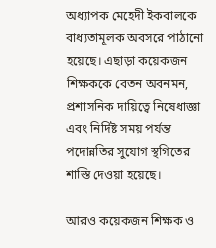অধ্যাপক মেহেদী ইকবালকে বাধ্যতামূলক অবসরে পাঠানো হয়েছে। এছাড়া কয়েকজন শিক্ষককে বেতন অবনমন, প্রশাসনিক দায়িত্বে নিষেধাজ্ঞা এবং নির্দিষ্ট সময় পর্যন্ত পদোন্নতির সুযোগ স্থগিতের শাস্তি দেওয়া হয়েছে।

আরও কয়েকজন শিক্ষক ও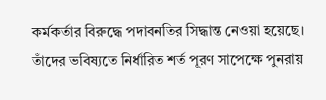কর্মকর্তার বিরুদ্ধে পদাবনতির সিদ্ধান্ত নেওয়া হয়েছে। তাঁদের ভবিষ্যতে নির্ধারিত শর্ত পূরণ সাপেক্ষে পুনরায়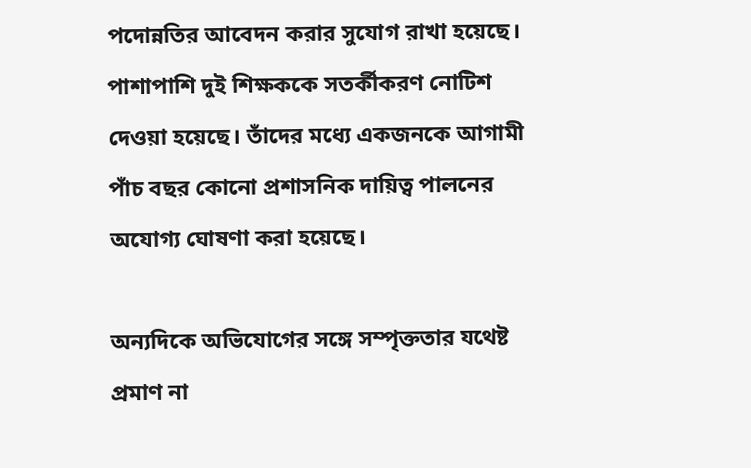পদোন্নতির আবেদন করার সুযোগ রাখা হয়েছে। পাশাপাশি দুই শিক্ষককে সতর্কীকরণ নোটিশ দেওয়া হয়েছে। তাঁদের মধ্যে একজনকে আগামী পাঁচ বছর কোনো প্রশাসনিক দায়িত্ব পালনের অযোগ্য ঘোষণা করা হয়েছে।

অন্যদিকে অভিযোগের সঙ্গে সম্পৃক্ততার যথেষ্ট প্রমাণ না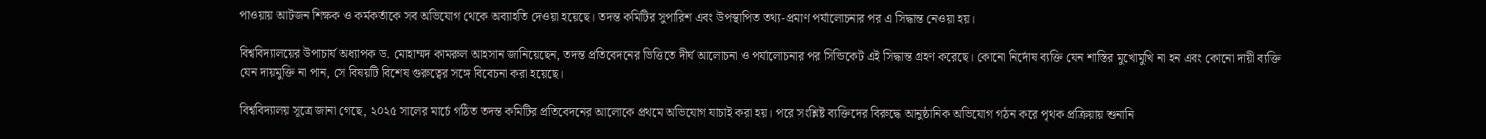পাওয়ায় আটজন শিক্ষক ও কর্মকর্তাকে সব অভিযোগ থেকে অব্যাহতি দেওয়া হয়েছে। তদন্ত কমিটির সুপারিশ এবং উপস্থাপিত তথ্য-প্রমাণ পর্যালোচনার পর এ সিদ্ধান্ত নেওয়া হয়।

বিশ্ববিদ্যালয়ের উপাচার্য অধ্যাপক ড. মোহাম্মদ কামরুল আহসান জানিয়েছেন, তদন্ত প্রতিবেদনের ভিত্তিতে দীর্ঘ আলোচনা ও পর্যালোচনার পর সিন্ডিকেট এই সিদ্ধান্ত গ্রহণ করেছে। কোনো নির্দোষ ব্যক্তি যেন শাস্তির মুখোমুখি না হন এবং কোনো দায়ী ব্যক্তি যেন দায়মুক্তি না পান, সে বিষয়টি বিশেষ গুরুত্বের সঙ্গে বিবেচনা করা হয়েছে।

বিশ্ববিদ্যালয় সূত্রে জানা গেছে, ২০২৫ সালের মার্চে গঠিত তদন্ত কমিটির প্রতিবেদনের আলোকে প্রথমে অভিযোগ যাচাই করা হয়। পরে সংশ্লিষ্ট ব্যক্তিদের বিরুদ্ধে আনুষ্ঠানিক অভিযোগ গঠন করে পৃথক প্রক্রিয়ায় শুনানি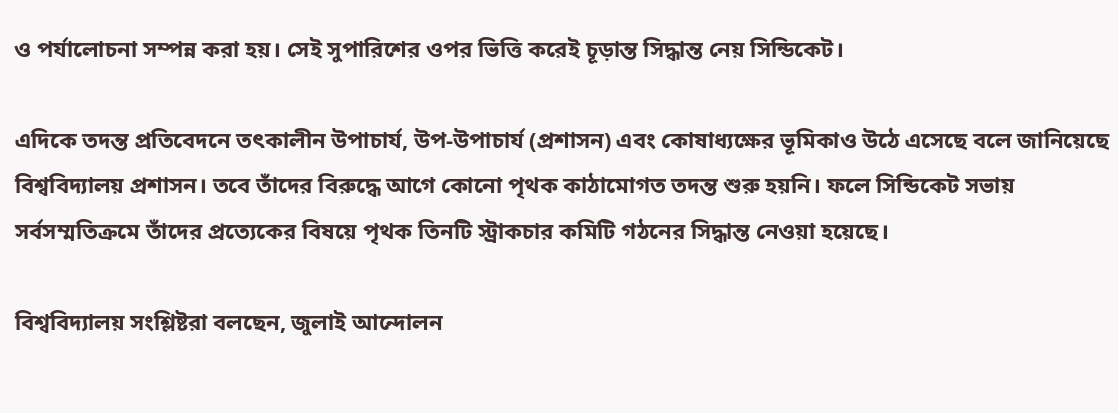ও পর্যালোচনা সম্পন্ন করা হয়। সেই সুপারিশের ওপর ভিত্তি করেই চূড়ান্ত সিদ্ধান্ত নেয় সিন্ডিকেট।

এদিকে তদন্ত প্রতিবেদনে তৎকালীন উপাচার্য, উপ-উপাচার্য (প্রশাসন) এবং কোষাধ্যক্ষের ভূমিকাও উঠে এসেছে বলে জানিয়েছে বিশ্ববিদ্যালয় প্রশাসন। তবে তাঁদের বিরুদ্ধে আগে কোনো পৃথক কাঠামোগত তদন্ত শুরু হয়নি। ফলে সিন্ডিকেট সভায় সর্বসম্মতিক্রমে তাঁদের প্রত্যেকের বিষয়ে পৃথক তিনটি স্ট্রাকচার কমিটি গঠনের সিদ্ধান্ত নেওয়া হয়েছে।

বিশ্ববিদ্যালয় সংশ্লিষ্টরা বলছেন, জুলাই আন্দোলন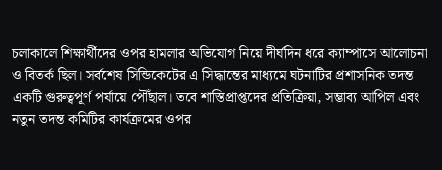চলাকালে শিক্ষার্থীদের ওপর হামলার অভিযোগ নিয়ে দীর্ঘদিন ধরে ক্যাম্পাসে আলোচনা ও বিতর্ক ছিল। সর্বশেষ সিন্ডিকেটের এ সিদ্ধান্তের মাধ্যমে ঘটনাটির প্রশাসনিক তদন্ত একটি গুরুত্বপূর্ণ পর্যায়ে পৌঁছাল। তবে শাস্তিপ্রাপ্তদের প্রতিক্রিয়া, সম্ভাব্য আপিল এবং নতুন তদন্ত কমিটির কার্যক্রমের ওপর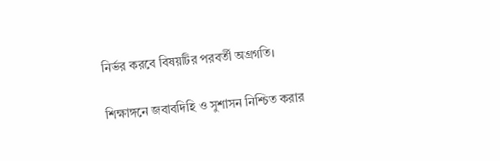নির্ভর করবে বিষয়টির পরবর্তী অগ্রগতি।

শিক্ষাঙ্গনে জবাবদিহি ও সুশাসন নিশ্চিত করার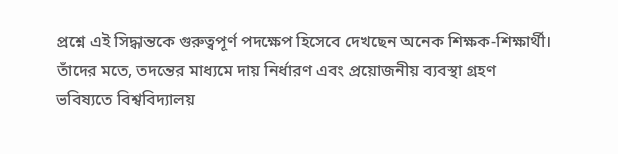প্রশ্নে এই সিদ্ধান্তকে গুরুত্বপূর্ণ পদক্ষেপ হিসেবে দেখছেন অনেক শিক্ষক-শিক্ষার্থী। তাঁদের মতে, তদন্তের মাধ্যমে দায় নির্ধারণ এবং প্রয়োজনীয় ব্যবস্থা গ্রহণ ভবিষ্যতে বিশ্ববিদ্যালয়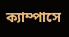ক্যাম্পাসে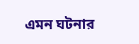এমন ঘটনার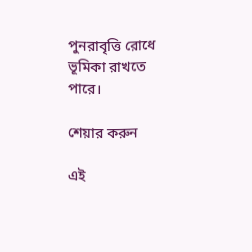পুনরাবৃত্তি রোধে ভূমিকা রাখতে পারে।

শেয়ার করুন

এই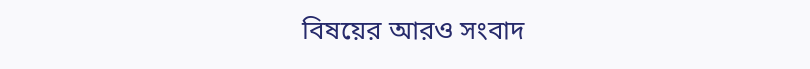বিষয়ের আরও সংবাদ